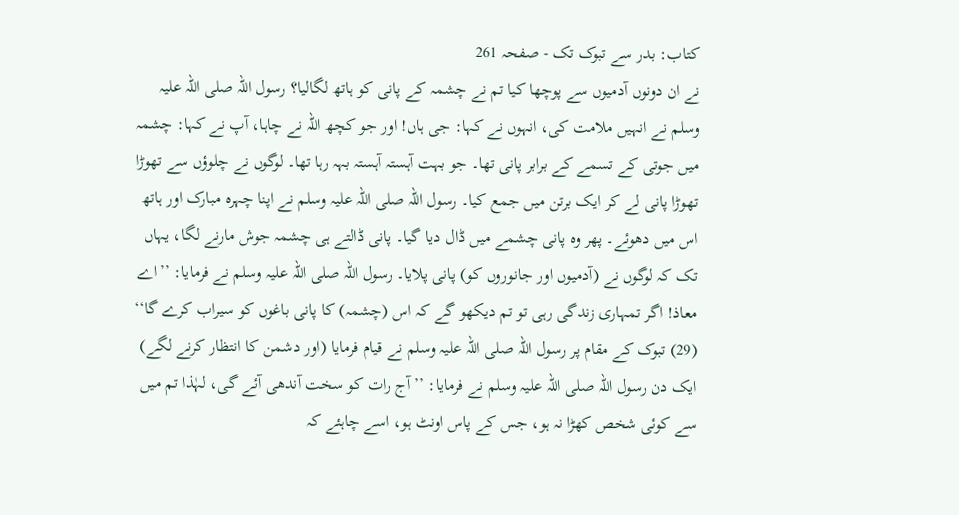کتاب: بدر سے تبوک تک - صفحہ 261
نے ان دونوں آدمیوں سے پوچھا کیا تم نے چشمہ کے پانی کو ہاتھ لگالیا؟ رسول اللہ صلی اللہ علیہ وسلم نے انہیں ملامت کی، انہوں نے کہا: جی ہاں! اور جو کچھ اللہ نے چاہا، آپ نے کہا: چشمہ میں جوتی کے تسمے کے برابر پانی تھا۔ جو بہت آہستہ آہستہ بہہ رہا تھا۔ لوگوں نے چلوؤں سے تھوڑا تھوڑا پانی لے کر ایک برتن میں جمع کیا۔ رسول اللہ صلی اللہ علیہ وسلم نے اپنا چہرہ مبارک اور ہاتھ اس میں دھوئے۔ پھر وہ پانی چشمے میں ڈال دیا گیا۔ پانی ڈالتے ہی چشمہ جوش مارنے لگا، یہاں تک کہ لوگوں نے (آدمیوں اور جانوروں کو) پانی پلایا۔ رسول اللہ صلی اللہ علیہ وسلم نے فرمایا: ’’اے معاذ! اگر تمہاری زندگی رہی تو تم دیکھو گے کہ اس (چشمہ) کا پانی باغوں کو سیراب کرے گا‘‘ (29) تبوک کے مقام پر رسول اللہ صلی اللہ علیہ وسلم نے قیام فرمایا (اور دشمن کا انتظار کرنے لگے) ایک دن رسول اللہ صلی اللہ علیہ وسلم نے فرمایا: ’’آج رات کو سخت آندھی آئے گی، لہٰذا تم میں سے کوئی شخص کھڑا نہ ہو، جس کے پاس اونٹ ہو، اسے چاہئے کہ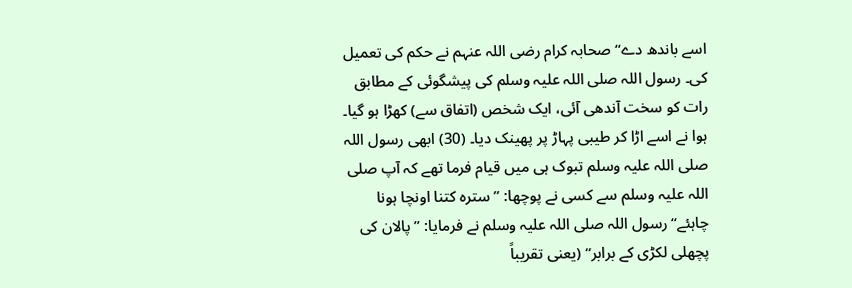اسے باندھ دے‘‘ صحابہ کرام رضی اللہ عنہم نے حکم کی تعمیل کی۔ رسول اللہ صلی اللہ علیہ وسلم کی پیشگوئی کے مطابق رات کو سخت آندھی آئی، ایک شخص (اتفاق سے) کھڑا ہو گیا۔ ہوا نے اسے اڑا کر طیبی پہاڑ پر پھینک دیا۔ (30) ابھی رسول اللہ صلی اللہ علیہ وسلم تبوک ہی میں قیام فرما تھے کہ آپ صلی اللہ علیہ وسلم سے کسی نے پوچھا: ’’سترہ کتنا اونچا ہونا چاہئے‘‘ رسول اللہ صلی اللہ علیہ وسلم نے فرمایا: ’’پالان کی پچھلی لکڑی کے برابر‘‘ (یعنی تقریباً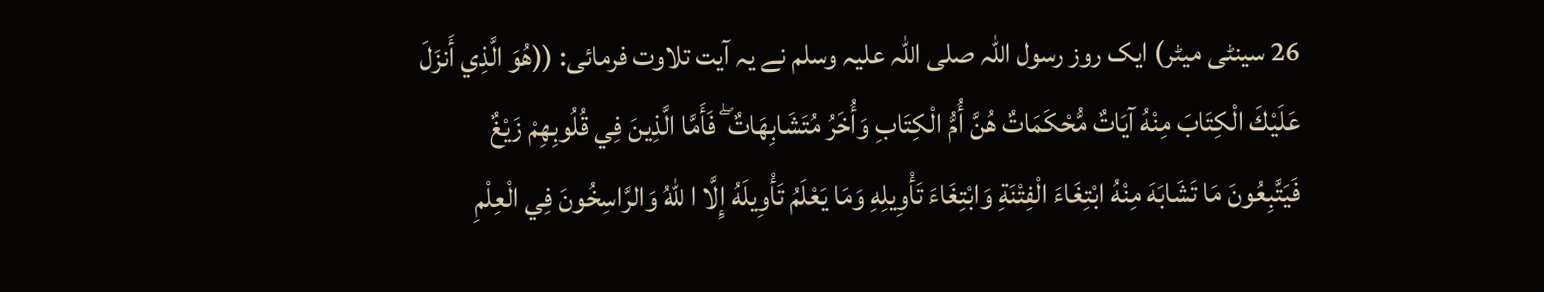26 سینٹی میٹر) ایک روز رسول اللہ صلی اللہ علیہ وسلم نے یہ آیت تلاوت فرمائی: ((هُوَ الَّذِي أَنزَلَ عَلَيْكَ الْكِتَابَ مِنْهُ آيَاتٌ مُّحْكَمَاتٌ هُنَّ أُمُّ الْكِتَابِ وَأُخَرُ مُتَشَابِهَاتٌ ۖ فَأَمَّا الَّذِينَ فِي قُلُوبِهِمْ زَيْغٌ فَيَتَّبِعُونَ مَا تَشَابَهَ مِنْهُ ابْتِغَاءَ الْفِتْنَةِ وَابْتِغَاءَ تَأْوِيلِهِ وَمَا يَعْلَمُ تَأْوِيلَهُ إِلَّا ا للّٰهُ وَالرَّاسِخُونَ فِي الْعِلْمِ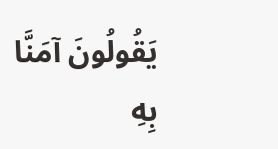يَقُولُونَ آمَنَّا بِهِ